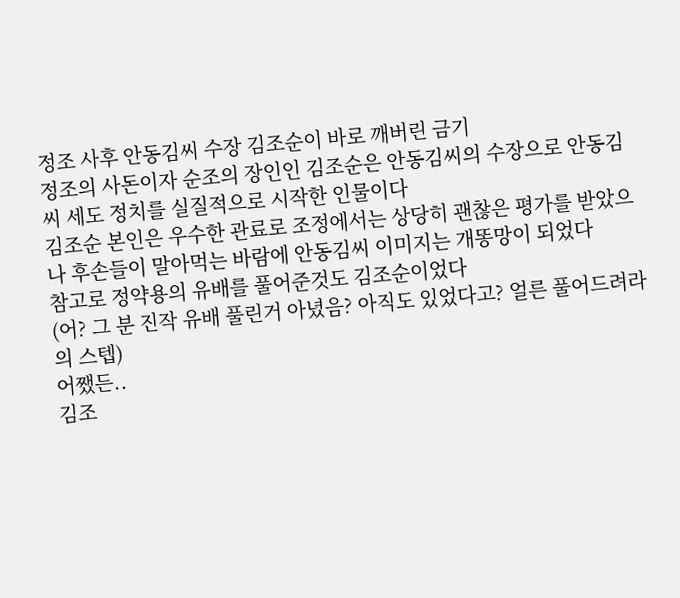정조 사후 안동김씨 수장 김조순이 바로 깨버린 금기
정조의 사돈이자 순조의 장인인 김조순은 안동김씨의 수장으로 안동김씨 세도 정치를 실질적으로 시작한 인물이다
김조순 본인은 우수한 관료로 조정에서는 상당히 괜찮은 평가를 받았으나 후손들이 말아먹는 바람에 안동김씨 이미지는 개똥망이 되었다
참고로 정약용의 유배를 풀어준것도 김조순이었다
(어? 그 분 진작 유배 풀린거 아녔음? 아직도 있었다고? 얼른 풀어드려라 의 스텝)
어쨌든..
김조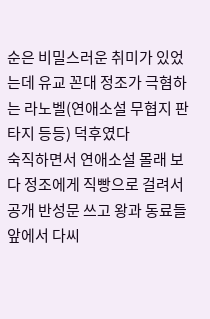순은 비밀스러운 취미가 있었는데 유교 꼰대 정조가 극혐하는 라노벨(연애소설 무협지 판타지 등등) 덕후였다
숙직하면서 연애소설 몰래 보다 정조에게 직빵으로 걸려서 공개 반성문 쓰고 왕과 동료들 앞에서 다씨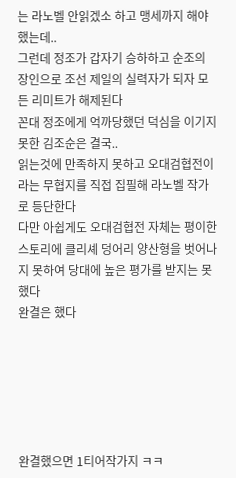는 라노벨 안읽겠소 하고 맹세까지 해야했는데..
그런데 정조가 갑자기 승하하고 순조의 장인으로 조선 제일의 실력자가 되자 모든 리미트가 해제된다
꼰대 정조에게 억까당했던 덕심을 이기지 못한 김조순은 결국..
읽는것에 만족하지 못하고 오대검협전이라는 무협지를 직접 집필해 라노벨 작가로 등단한다
다만 아쉽게도 오대검협전 자체는 평이한 스토리에 클리셰 덩어리 양산형을 벗어나지 못하여 당대에 높은 평가를 받지는 못했다
완결은 했다






완결했으면 1티어작가지 ㅋㅋ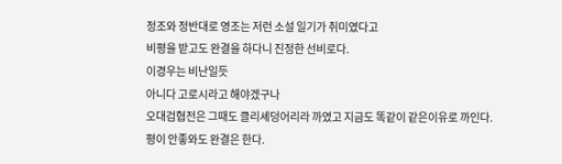정조와 정반대로 영조는 저런 소설 일기가 취미였다고
비평을 받고도 완결을 하다니 진정한 선비로다.
이경우는 비난일듯
아니다 고로시라고 해야겠구나
오대검협전은 그때도 클리셰덩어리라 까였고 지금도 똑같이 같은이유로 까인다.
평이 안좋와도 완결은 한다.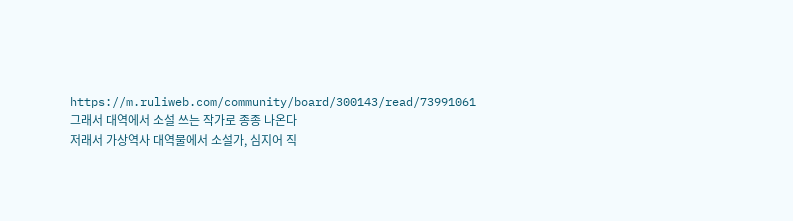https://m.ruliweb.com/community/board/300143/read/73991061
그래서 대역에서 소설 쓰는 작가로 종종 나온다
저래서 가상역사 대역물에서 소설가, 심지어 직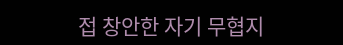접 창안한 자기 무협지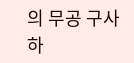의 무공 구사하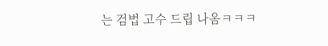는 검법 고수 드립 나옴ㅋㅋㅋ